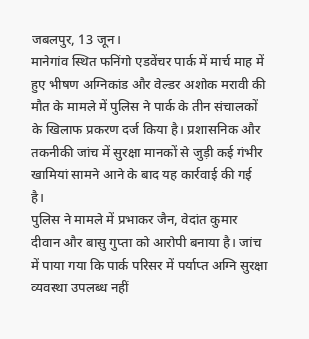जबलपुर, 13 जून।
मानेगांव स्थित फनिंगो एडवेंचर पार्क में मार्च माह में हुए भीषण अग्निकांड और वेल्डर अशोक मरावी की मौत के मामले में पुलिस ने पार्क के तीन संचालकों के खिलाफ प्रकरण दर्ज किया है। प्रशासनिक और तकनीकी जांच में सुरक्षा मानकों से जुड़ी कई गंभीर खामियां सामने आने के बाद यह कार्रवाई की गई है।
पुलिस ने मामले में प्रभाकर जैन, वेदांत कुमार दीवान और बासु गुप्ता को आरोपी बनाया है। जांच में पाया गया कि पार्क परिसर में पर्याप्त अग्नि सुरक्षा व्यवस्था उपलब्ध नहीं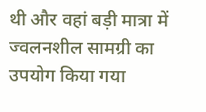थी और वहां बड़ी मात्रा में ज्वलनशील सामग्री का उपयोग किया गया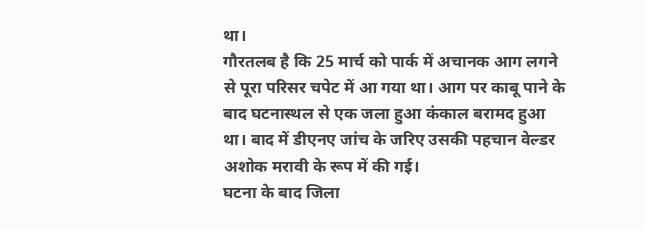था।
गौरतलब है कि 25 मार्च को पार्क में अचानक आग लगने से पूरा परिसर चपेट में आ गया था। आग पर काबू पाने के बाद घटनास्थल से एक जला हुआ कंकाल बरामद हुआ था। बाद में डीएनए जांच के जरिए उसकी पहचान वेल्डर अशोक मरावी के रूप में की गई।
घटना के बाद जिला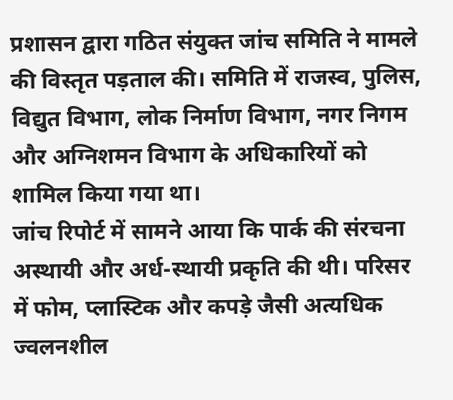प्रशासन द्वारा गठित संयुक्त जांच समिति ने मामले की विस्तृत पड़ताल की। समिति में राजस्व, पुलिस, विद्युत विभाग, लोक निर्माण विभाग, नगर निगम और अग्निशमन विभाग के अधिकारियों को शामिल किया गया था।
जांच रिपोर्ट में सामने आया कि पार्क की संरचना अस्थायी और अर्ध-स्थायी प्रकृति की थी। परिसर में फोम, प्लास्टिक और कपड़े जैसी अत्यधिक ज्वलनशील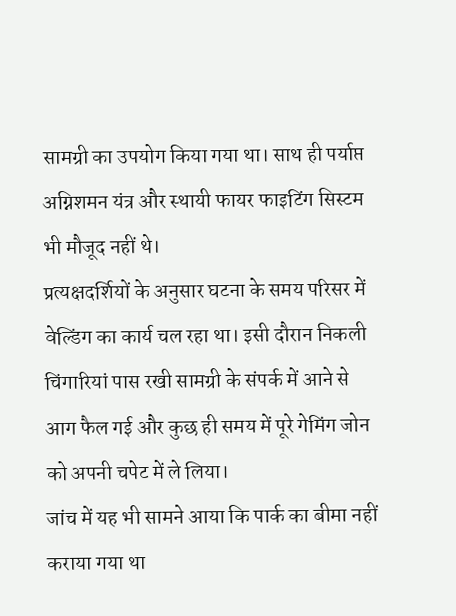सामग्री का उपयोग किया गया था। साथ ही पर्याप्त अग्निशमन यंत्र और स्थायी फायर फाइटिंग सिस्टम भी मौजूद नहीं थे।
प्रत्यक्षदर्शियों के अनुसार घटना के समय परिसर में वेल्डिंग का कार्य चल रहा था। इसी दौरान निकली चिंगारियां पास रखी सामग्री के संपर्क में आने से आग फैल गई और कुछ ही समय में पूरे गेमिंग जोन को अपनी चपेट में ले लिया।
जांच में यह भी सामने आया कि पार्क का बीमा नहीं कराया गया था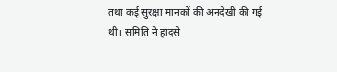तथा कई सुरक्षा मानकों की अनदेखी की गई थी। समिति ने हादसे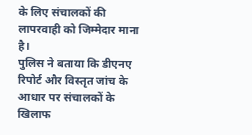के लिए संचालकों की लापरवाही को जिम्मेदार माना है।
पुलिस ने बताया कि डीएनए रिपोर्ट और विस्तृत जांच के आधार पर संचालकों के खिलाफ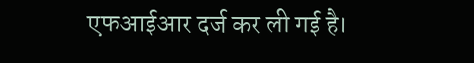एफआईआर दर्ज कर ली गई है।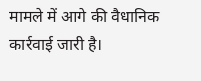मामले में आगे की वैधानिक कार्रवाई जारी है।